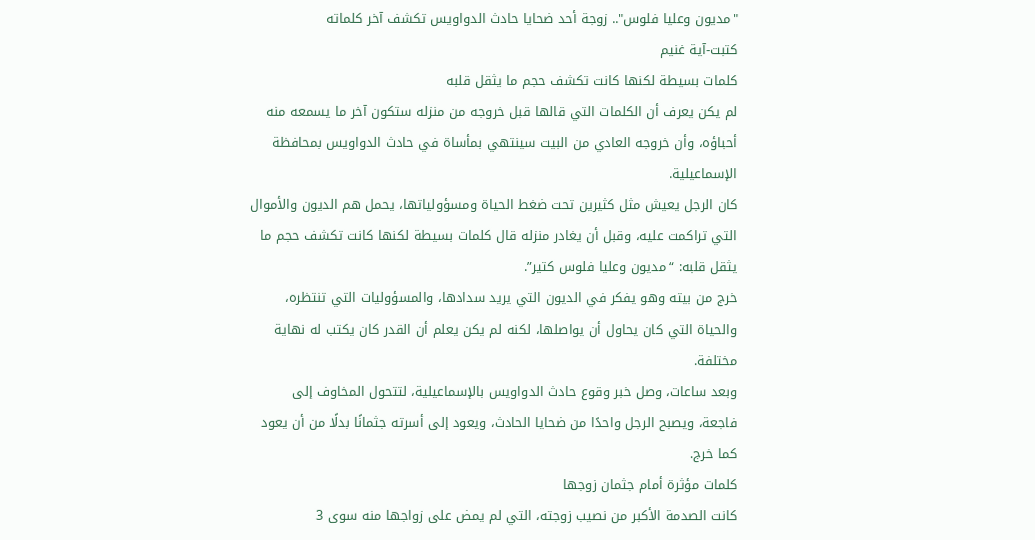"مديون وعليا فلوس".. زوجة أحد ضحايا حادث الدواويس تكشف آخر كلماته
كتبت-آية غنيم
كلمات بسيطة لكنها كانت تكشف حجم ما يثقل قلبه
لم يكن يعرف أن الكلمات التي قالها قبل خروجه من منزله ستكون آخر ما يسمعه منه أحباؤه، وأن خروجه العادي من البيت سينتهي بمأساة في حادث الدواويس بمحافظة الإسماعيلية.
كان الرجل يعيش مثل كثيرين تحت ضغط الحياة ومسؤولياتها، يحمل هم الديون والأموال التي تراكمت عليه، وقبل أن يغادر منزله قال كلمات بسيطة لكنها كانت تكشف حجم ما يثقل قلبه: “مديون وعليا فلوس كتير”.
خرج من بيته وهو يفكر في الديون التي يريد سدادها، والمسؤوليات التي تنتظره، والحياة التي كان يحاول أن يواصلها، لكنه لم يكن يعلم أن القدر كان يكتب له نهاية مختلفة.
وبعد ساعات، وصل خبر وقوع حادث الدواويس بالإسماعيلية، لتتحول المخاوف إلى فاجعة، ويصبح الرجل واحدًا من ضحايا الحادث، ويعود إلى أسرته جثمانًا بدلًا من أن يعود كما خرج.
كلمات مؤثرة أمام جثمان زوجها
كانت الصدمة الأكبر من نصيب زوجته، التي لم يمض على زواجها منه سوى 3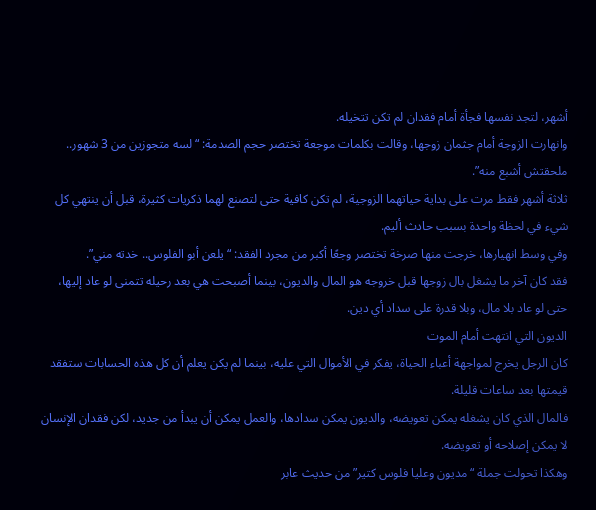أشهر، لتجد نفسها فجأة أمام فقدان لم تكن تتخيله.
وانهارت الزوجة أمام جثمان زوجها، وقالت بكلمات موجعة تختصر حجم الصدمة: “لسه متجوزين من 3 شهور.. ملحقتش أشبع منه”.
ثلاثة أشهر فقط مرت على بداية حياتهما الزوجية، لم تكن كافية حتى لتصنع لهما ذكريات كثيرة، قبل أن ينتهي كل شيء في لحظة واحدة بسبب حادث أليم.
وفي وسط انهيارها، خرجت منها صرخة تختصر وجعًا أكبر من مجرد الفقد: “يلعن أبو الفلوس.. خدته مني”.
فقد كان آخر ما يشغل بال زوجها قبل خروجه هو المال والديون، بينما أصبحت هي بعد رحيله تتمنى لو عاد إليها، حتى لو عاد بلا مال، وبلا قدرة على سداد أي دين.
الديون التي انتهت أمام الموت
كان الرجل يخرج لمواجهة أعباء الحياة، يفكر في الأموال التي عليه، بينما لم يكن يعلم أن كل هذه الحسابات ستفقد قيمتها بعد ساعات قليلة.
فالمال الذي كان يشغله يمكن تعويضه، والديون يمكن سدادها، والعمل يمكن أن يبدأ من جديد، لكن فقدان الإنسان لا يمكن إصلاحه أو تعويضه.
وهكذا تحولت جملة “مديون وعليا فلوس كتير” من حديث عابر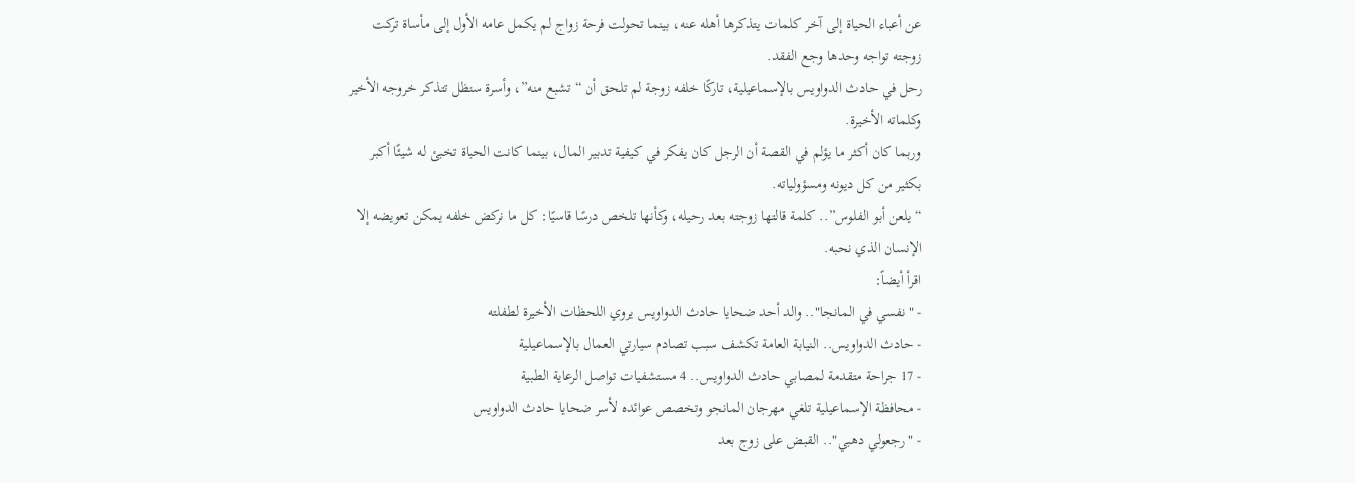عن أعباء الحياة إلى آخر كلمات يتذكرها أهله عنه، بينما تحولت فرحة زواج لم يكمل عامه الأول إلى مأساة تركت زوجته تواجه وحدها وجع الفقد.
رحل في حادث الدواويس بالإسماعيلية، تاركًا خلفه زوجة لم تلحق أن “تشبع منه”، وأسرة ستظل تتذكر خروجه الأخير وكلماته الأخيرة.
وربما كان أكثر ما يؤلم في القصة أن الرجل كان يفكر في كيفية تدبير المال، بينما كانت الحياة تخبئ له شيئًا أكبر بكثير من كل ديونه ومسؤولياته.
“يلعن أبو الفلوس”.. كلمة قالتها زوجته بعد رحيله، وكأنها تلخص درسًا قاسيًا: كل ما نركض خلفه يمكن تعويضه إلا الإنسان الذي نحبه.
اقرأ أيضاً:
- "نفسي في المانجا".. والد أحد ضحايا حادث الدواويس يروي اللحظات الأخيرة لطفلته
- حادث الدواويس.. النيابة العامة تكشف سبب تصادم سيارتي العمال بالإسماعيلية
- 17 جراحة متقدمة لمصابي حادث الدواويس.. 4 مستشفيات تواصل الرعاية الطبية
- محافظة الإسماعيلية تلغي مهرجان المانجو وتخصص عوائده لأسر ضحايا حادث الدواويس
- "رجعولي دهبي".. القبض على زوج بعد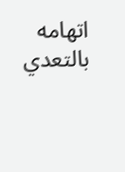اتهامه بالتعدي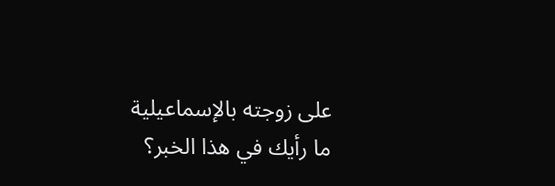على زوجته بالإسماعيلية
ما رأيك في هذا الخبر؟